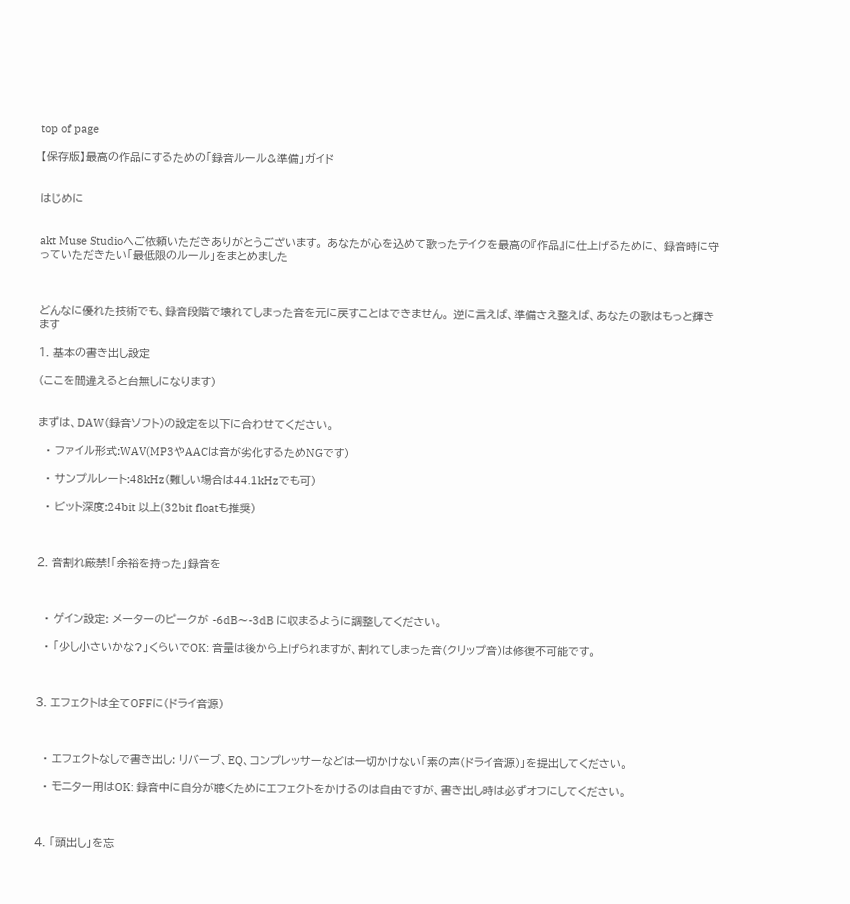top of page

【保存版】最高の作品にするための「録音ルール&準備」ガイド


はじめに


akt Muse Studioへご依頼いただきありがとうございます。 あなたが心を込めて歌ったテイクを最高の『作品』に仕上げるために、 録音時に守っていただきたい「最低限のルール」をまとめました



どんなに優れた技術でも、録音段階で壊れてしまった音を元に戻すことはできません。 逆に言えば、準備さえ整えば、あなたの歌はもっと輝きます

1. 基本の書き出し設定

(ここを間違えると台無しになります)


まずは、DAW(録音ソフト)の設定を以下に合わせてください。

  • ファイル形式:WAV(MP3やAACは音が劣化するためNGです)

  • サンプルレート:48kHz(難しい場合は44.1kHzでも可)

  • ビット深度:24bit 以上(32bit floatも推奨)



2. 音割れ厳禁!「余裕を持った」録音を



  • ゲイン設定: メーターのピークが -6dB〜-3dB に収まるように調整してください。

  • 「少し小さいかな?」くらいでOK: 音量は後から上げられますが、割れてしまった音(クリップ音)は修復不可能です。



3. エフェクトは全てOFFに(ドライ音源)



  • エフェクトなしで書き出し: リバーブ、EQ、コンプレッサーなどは一切かけない「素の声(ドライ音源)」を提出してください。

  • モニター用はOK: 録音中に自分が聴くためにエフェクトをかけるのは自由ですが、書き出し時は必ずオフにしてください。



4. 「頭出し」を忘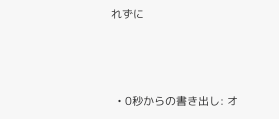れずに



  • 0秒からの書き出し: オ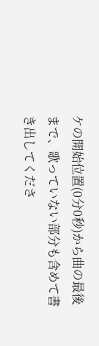ケの開始位置(0分0秒)から曲の最後まで、歌っていない部分も含めて書き出してくださ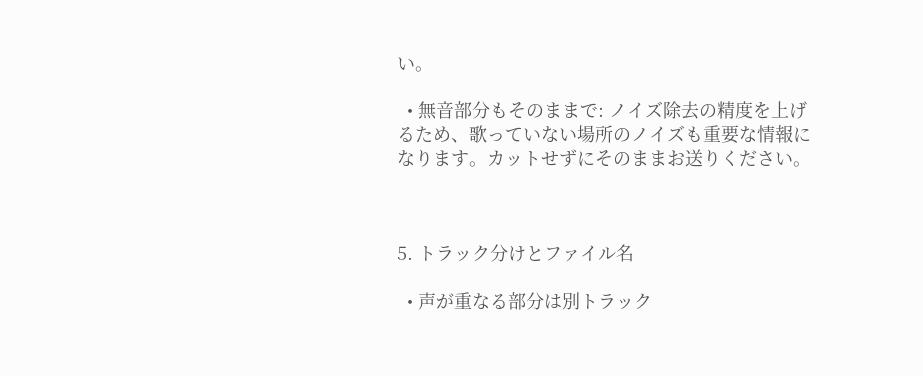い。

  • 無音部分もそのままで: ノイズ除去の精度を上げるため、歌っていない場所のノイズも重要な情報になります。カットせずにそのままお送りください。



5. トラック分けとファイル名

  • 声が重なる部分は別トラック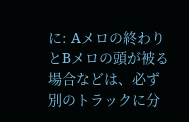に: Aメロの終わりとBメロの頭が被る場合などは、必ず別のトラックに分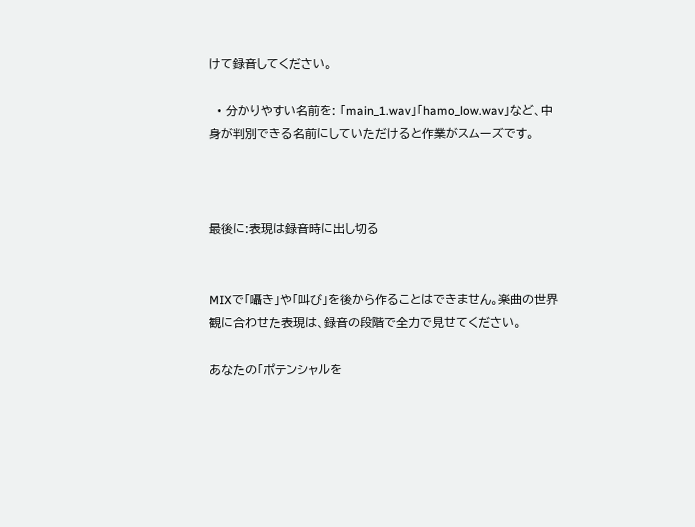けて録音してください。

  • 分かりやすい名前を: 「main_1.wav」「hamo_low.wav」など、中身が判別できる名前にしていただけると作業がスムーズです。



最後に:表現は録音時に出し切る


MIXで「囁き」や「叫び」を後から作ることはできません。楽曲の世界観に合わせた表現は、録音の段階で全力で見せてください。

あなたの「ポテンシャルを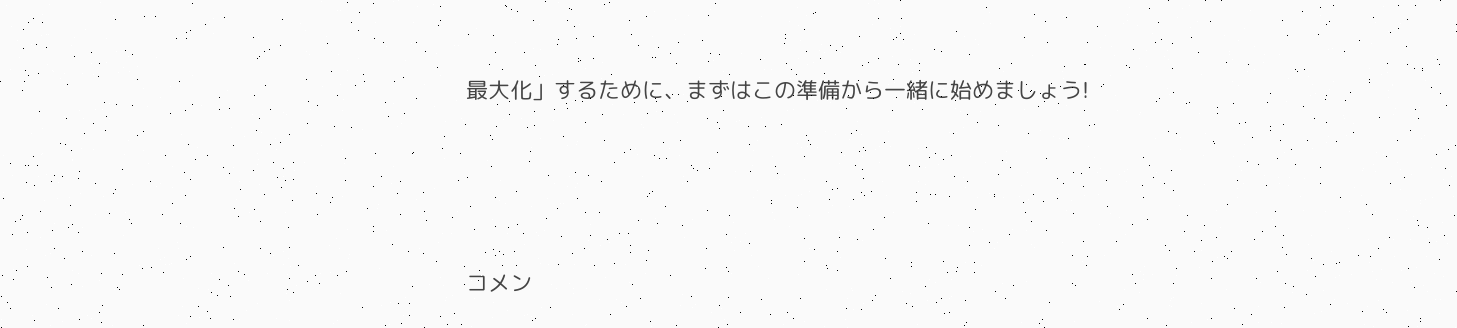最大化」するために、まずはこの準備から一緒に始めましょう!







コメン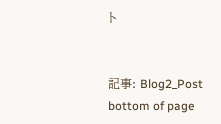ト


記事: Blog2_Post
bottom of page